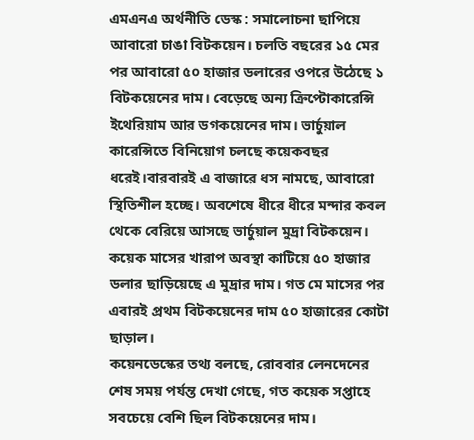এমএনএ অর্থনীতি ডেস্ক : সমালোচনা ছাপিয়ে আবারো চাঙা বিটকয়েন। চলতি বছরের ১৫ মের পর আবারো ৫০ হাজার ডলারের ওপরে উঠেছে ১ বিটকয়েনের দাম। বেড়েছে অন্য ক্রিপ্টোকারেন্সি ইথেরিয়াম আর ডগকয়েনের দাম। ভার্চুয়াল কারেন্সিতে বিনিয়োগ চলছে কয়েকবছর ধরেই।বারবারই এ বাজারে ধস নামছে, আবারো স্থিতিশীল হচ্ছে। অবশেষে ধীরে ধীরে মন্দার কবল থেকে বেরিয়ে আসছে ভার্চুয়াল মুদ্রা বিটকয়েন। কয়েক মাসের খারাপ অবস্থা কাটিয়ে ৫০ হাজার ডলার ছাড়িয়েছে এ মুদ্রার দাম। গত মে মাসের পর এবারই প্রথম বিটকয়েনের দাম ৫০ হাজারের কোটা ছাড়াল।
কয়েনডেস্কের তথ্য বলছে, রোববার লেনদেনের শেষ সময় পর্যন্ত দেখা গেছে, গত কয়েক সপ্তাহে সবচেয়ে বেশি ছিল বিটকয়েনের দাম।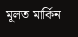মূলত মার্কিন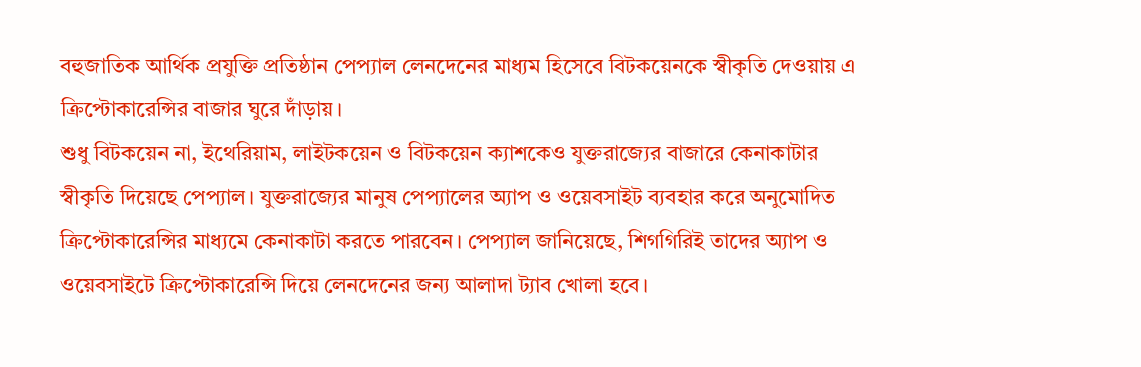বহুজাতিক আর্থিক প্রযুক্তি প্রতিষ্ঠান পেপ্যাল লেনদেনের মাধ্যম হিসেবে বিটকয়েনকে স্বীকৃতি দেওয়ায় এ ক্রিপ্টোকারেন্সির বাজার ঘুরে দাঁড়ায়।
শুধু বিটকয়েন না, ইথেরিয়াম, লাইটকয়েন ও বিটকয়েন ক্যাশকেও যুক্তরাজ্যের বাজারে কেনাকাটার স্বীকৃতি দিয়েছে পেপ্যাল। যুক্তরাজ্যের মানুষ পেপ্যালের অ্যাপ ও ওয়েবসাইট ব্যবহার করে অনুমোদিত ক্রিপ্টোকারেন্সির মাধ্যমে কেনাকাটা করতে পারবেন। পেপ্যাল জানিয়েছে, শিগগিরিই তাদের অ্যাপ ও ওয়েবসাইটে ক্রিপ্টোকারেন্সি দিয়ে লেনদেনের জন্য আলাদা ট্যাব খোলা হবে।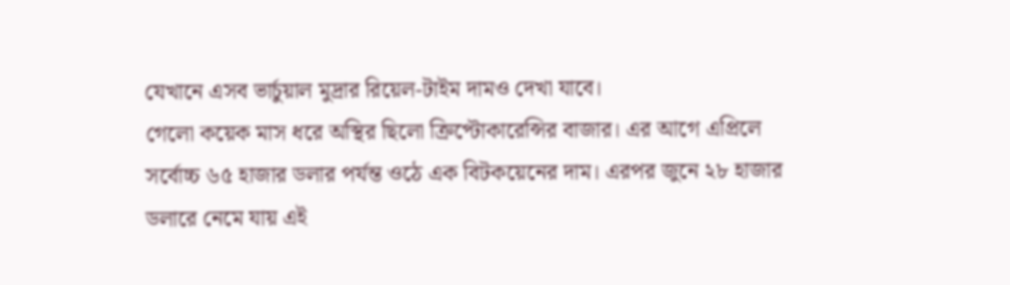যেখানে এসব ভার্চুয়াল মুদ্রার রিয়েল-টাইম দামও দেখা যাবে।
গেলো কয়েক মাস ধরে অস্থির ছিলো ক্রিপ্টোকারেন্সির বাজার। এর আগে এপ্রিলে সর্বোচ্চ ৬৫ হাজার ডলার পর্যন্ত ওঠে এক বিটকয়েনের দাম। এরপর জুনে ২৮ হাজার ডলারে নেমে যায় এই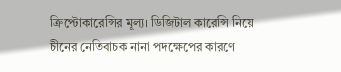ক্রিপ্টোকারেন্সির মূল্য। ডিজিটাল কারেন্সি নিয়ে চীনের নেতিবাচক নানা পদক্ষেপের কারণে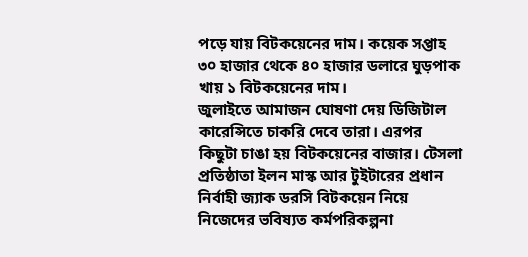পড়ে যায় বিটকয়েনের দাম। কয়েক সপ্তাহ ৩০ হাজার থেকে ৪০ হাজার ডলারে ঘুড়পাক খায় ১ বিটকয়েনের দাম।
জুলাইতে আমাজন ঘোষণা দেয় ডিজিটাল কারেন্সিতে চাকরি দেবে তারা। এরপর কিছুটা চাঙা হয় বিটকয়েনের বাজার। টেসলা প্রতিষ্ঠাতা ইলন মাস্ক আর টুইটারের প্রধান নির্বাহী জ্যাক ডরসি বিটকয়েন নিয়ে নিজেদের ভবিষ্যত কর্মপরিকল্পনা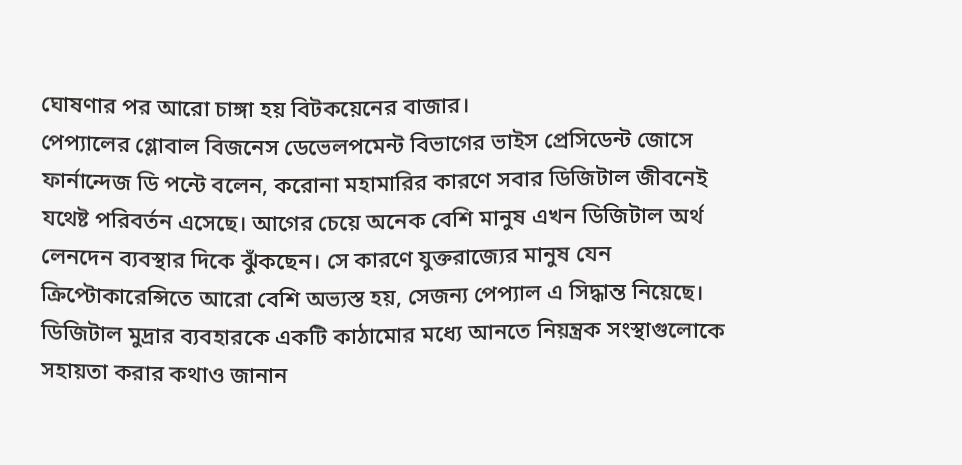ঘোষণার পর আরো চাঙ্গা হয় বিটকয়েনের বাজার।
পেপ্যালের গ্লোবাল বিজনেস ডেভেলপমেন্ট বিভাগের ভাইস প্রেসিডেন্ট জোসে ফার্নান্দেজ ডি পন্টে বলেন, করোনা মহামারির কারণে সবার ডিজিটাল জীবনেই যথেষ্ট পরিবর্তন এসেছে। আগের চেয়ে অনেক বেশি মানুষ এখন ডিজিটাল অর্থ লেনদেন ব্যবস্থার দিকে ঝুঁকছেন। সে কারণে যুক্তরাজ্যের মানুষ যেন ক্রিপ্টোকারেন্সিতে আরো বেশি অভ্যস্ত হয়, সেজন্য পেপ্যাল এ সিদ্ধান্ত নিয়েছে। ডিজিটাল মুদ্রার ব্যবহারকে একটি কাঠামোর মধ্যে আনতে নিয়ন্ত্রক সংস্থাগুলোকে সহায়তা করার কথাও জানান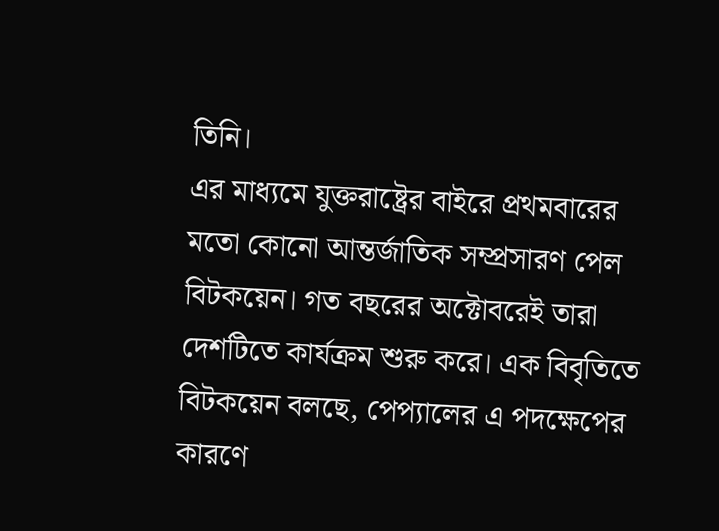তিনি।
এর মাধ্যমে যুক্তরাষ্ট্রের বাইরে প্রথমবারের মতো কোনো আন্তর্জাতিক সম্প্রসারণ পেল বিটকয়েন। গত বছরের অক্টোবরেই তারা দেশটিতে কার্যক্রম শুরু করে। এক বিবৃতিতে বিটকয়েন বলছে, পেপ্যালের এ পদক্ষেপের কারণে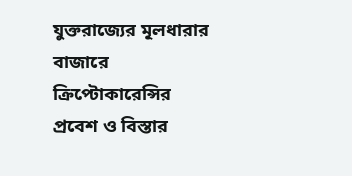যুক্তরাজ্যের মূলধারার বাজারে ক্রিপ্টোকারেন্সির প্রবেশ ও বিস্তার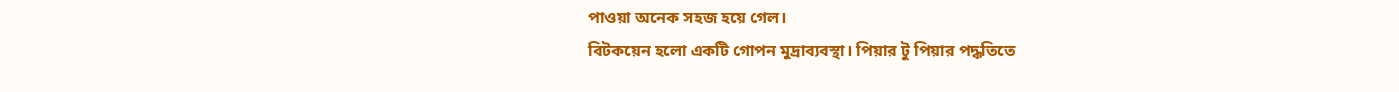পাওয়া অনেক সহজ হয়ে গেল।
বিটকয়েন হলো একটি গোপন মুদ্রাব্যবস্থা। পিয়ার টু পিয়ার পদ্ধতিতে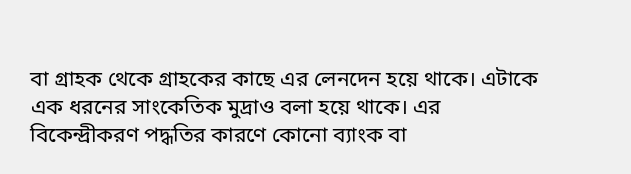বা গ্রাহক থেকে গ্রাহকের কাছে এর লেনদেন হয়ে থাকে। এটাকে এক ধরনের সাংকেতিক মুদ্রাও বলা হয়ে থাকে। এর বিকেন্দ্রীকরণ পদ্ধতির কারণে কোনো ব্যাংক বা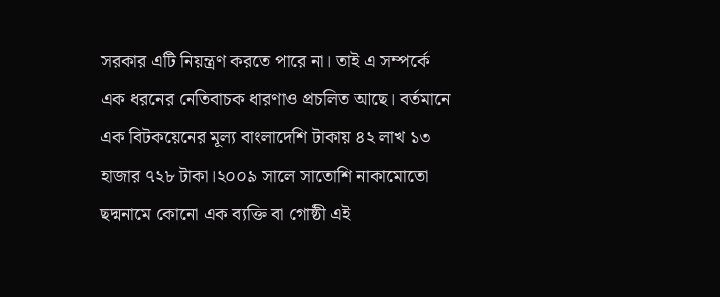সরকার এটি নিয়ন্ত্রণ করতে পারে না। তাই এ সম্পর্কে এক ধরনের নেতিবাচক ধারণাও প্রচলিত আছে। বর্তমানে এক বিটকয়েনের মূল্য বাংলাদেশি টাকায় ৪২ লাখ ১৩ হাজার ৭২৮ টাকা।২০০৯ সালে সাতোশি নাকামোতো ছদ্মনামে কোনো এক ব্যক্তি বা গোষ্ঠী এই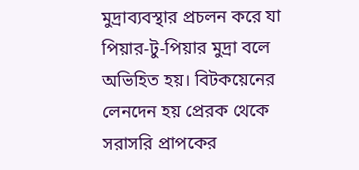মুদ্রাব্যবস্থার প্রচলন করে যা পিয়ার-টু-পিয়ার মুদ্রা বলে অভিহিত হয়। বিটকয়েনের লেনদেন হয় প্রেরক থেকে সরাসরি প্রাপকের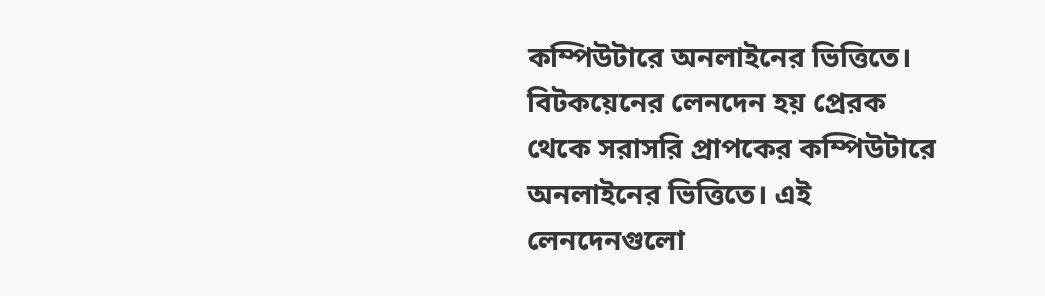কম্পিউটারে অনলাইনের ভিত্তিতে।
বিটকয়েনের লেনদেন হয় প্রেরক থেকে সরাসরি প্রাপকের কম্পিউটারে অনলাইনের ভিত্তিতে। এই লেনদেনগুলো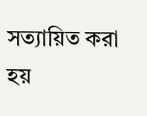সত্যায়িত করা হয়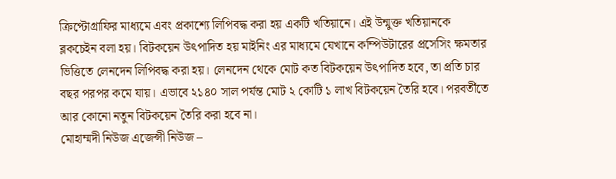ক্রিপ্টোগ্রাফির মাধ্যমে এবং প্রকাশ্যে লিপিবদ্ধ করা হয় একটি খতিয়ানে। এই উন্মুক্ত খতিয়ানকে ব্লকচেইন বলা হয়। বিটকয়েন উৎপাদিত হয় মাইনিং এর মাধ্যমে যেখানে কম্পিউটারের প্রসেসিং ক্ষমতার ভিত্তিতে লেনদেন লিপিবদ্ধ করা হয়। লেনদেন থেকে মোট কত বিটকয়েন উৎপাদিত হবে, তা প্রতি চার বছর পরপর কমে যায়। এভাবে ২১৪০ সাল পর্যন্ত মোট ২ কোটি ১ লাখ বিটকয়েন তৈরি হবে। পরবর্তীতে আর কোনো নতুন বিটকয়েন তৈরি করা হবে না।
মোহাম্মদী নিউজ এজেন্সী নিউজ –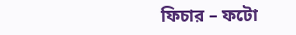ফিচার – ফটো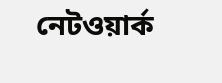নেটওয়ার্ক